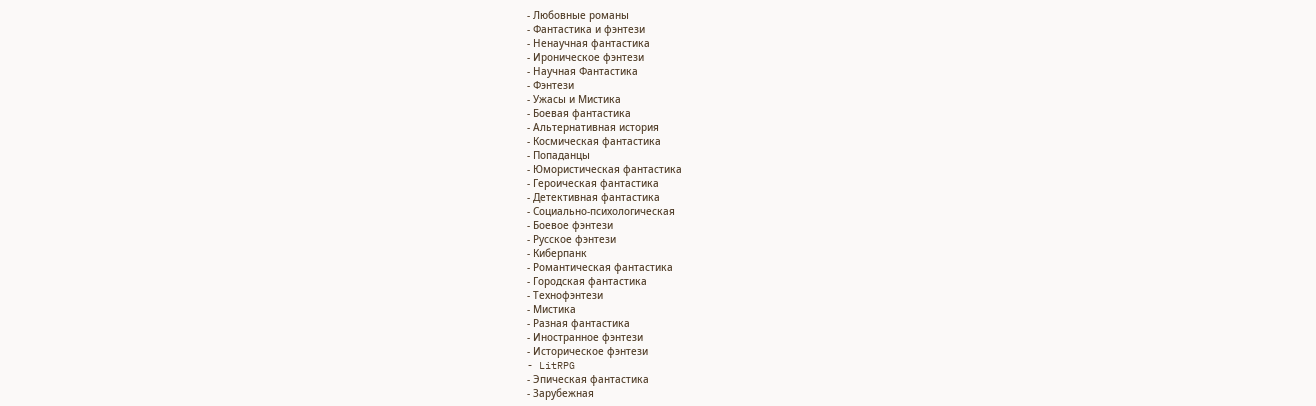- Любовные романы
- Фантастика и фэнтези
- Ненаучная фантастика
- Ироническое фэнтези
- Научная Фантастика
- Фэнтези
- Ужасы и Мистика
- Боевая фантастика
- Альтернативная история
- Космическая фантастика
- Попаданцы
- Юмористическая фантастика
- Героическая фантастика
- Детективная фантастика
- Социально-психологическая
- Боевое фэнтези
- Русское фэнтези
- Киберпанк
- Романтическая фантастика
- Городская фантастика
- Технофэнтези
- Мистика
- Разная фантастика
- Иностранное фэнтези
- Историческое фэнтези
- LitRPG
- Эпическая фантастика
- Зарубежная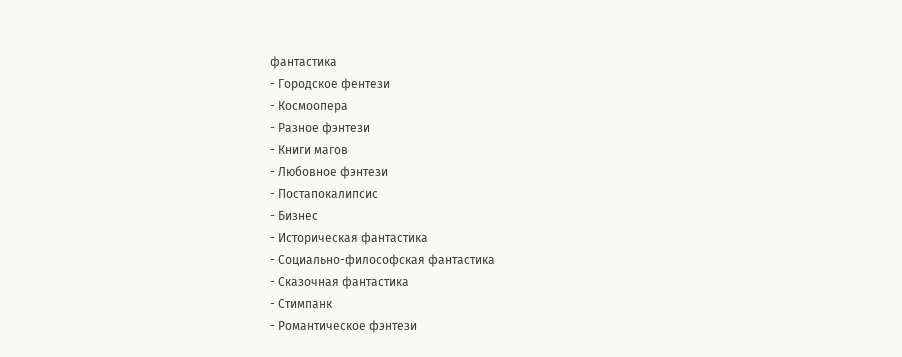фантастика
- Городское фентези
- Космоопера
- Разное фэнтези
- Книги магов
- Любовное фэнтези
- Постапокалипсис
- Бизнес
- Историческая фантастика
- Социально-философская фантастика
- Сказочная фантастика
- Стимпанк
- Романтическое фэнтези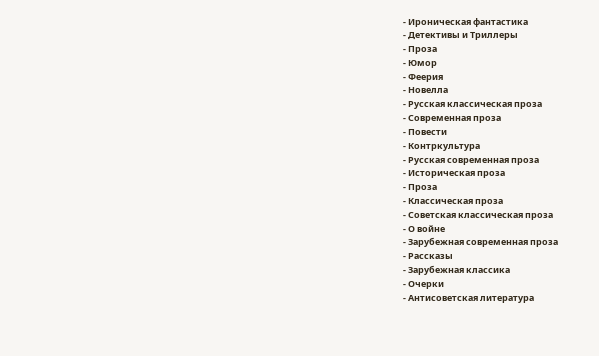- Ироническая фантастика
- Детективы и Триллеры
- Проза
- Юмор
- Феерия
- Новелла
- Русская классическая проза
- Современная проза
- Повести
- Контркультура
- Русская современная проза
- Историческая проза
- Проза
- Классическая проза
- Советская классическая проза
- О войне
- Зарубежная современная проза
- Рассказы
- Зарубежная классика
- Очерки
- Антисоветская литература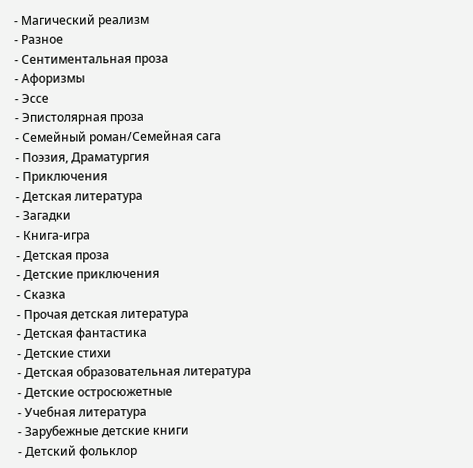- Магический реализм
- Разное
- Сентиментальная проза
- Афоризмы
- Эссе
- Эпистолярная проза
- Семейный роман/Семейная сага
- Поэзия, Драматургия
- Приключения
- Детская литература
- Загадки
- Книга-игра
- Детская проза
- Детские приключения
- Сказка
- Прочая детская литература
- Детская фантастика
- Детские стихи
- Детская образовательная литература
- Детские остросюжетные
- Учебная литература
- Зарубежные детские книги
- Детский фольклор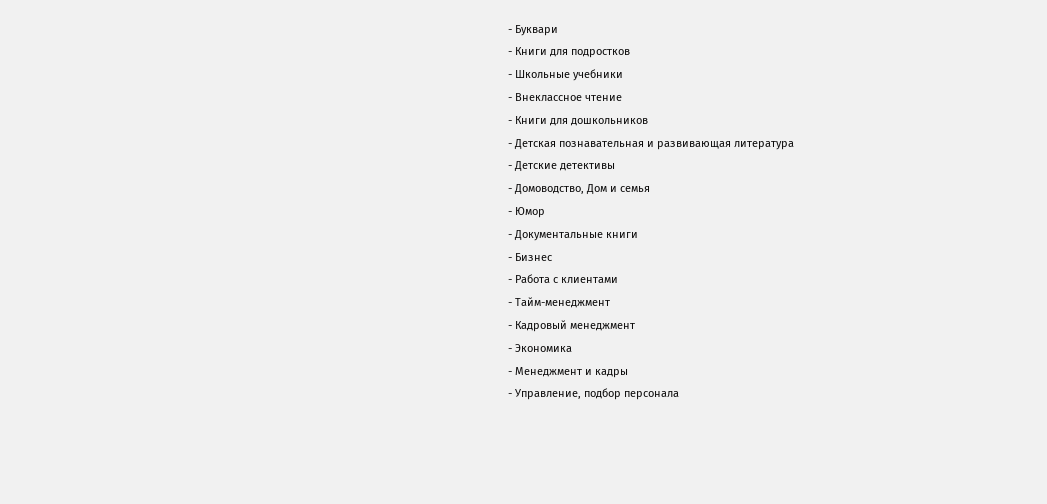- Буквари
- Книги для подростков
- Школьные учебники
- Внеклассное чтение
- Книги для дошкольников
- Детская познавательная и развивающая литература
- Детские детективы
- Домоводство, Дом и семья
- Юмор
- Документальные книги
- Бизнес
- Работа с клиентами
- Тайм-менеджмент
- Кадровый менеджмент
- Экономика
- Менеджмент и кадры
- Управление, подбор персонала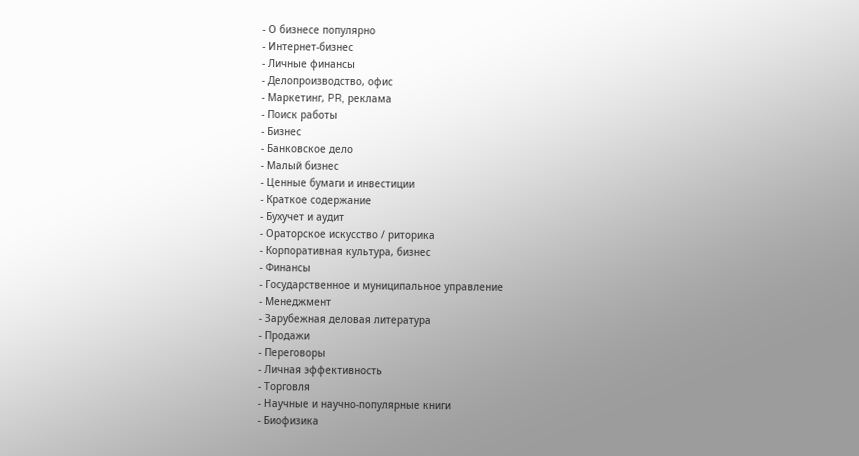- О бизнесе популярно
- Интернет-бизнес
- Личные финансы
- Делопроизводство, офис
- Маркетинг, PR, реклама
- Поиск работы
- Бизнес
- Банковское дело
- Малый бизнес
- Ценные бумаги и инвестиции
- Краткое содержание
- Бухучет и аудит
- Ораторское искусство / риторика
- Корпоративная культура, бизнес
- Финансы
- Государственное и муниципальное управление
- Менеджмент
- Зарубежная деловая литература
- Продажи
- Переговоры
- Личная эффективность
- Торговля
- Научные и научно-популярные книги
- Биофизика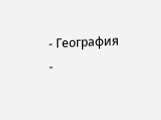- География
-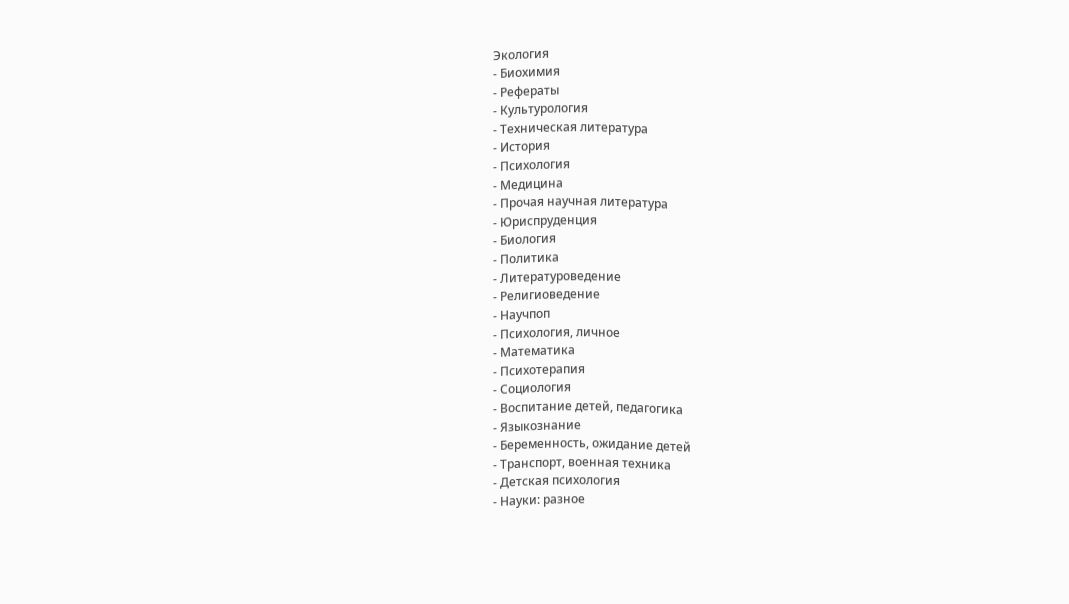Экология
- Биохимия
- Рефераты
- Культурология
- Техническая литература
- История
- Психология
- Медицина
- Прочая научная литература
- Юриспруденция
- Биология
- Политика
- Литературоведение
- Религиоведение
- Научпоп
- Психология, личное
- Математика
- Психотерапия
- Социология
- Воспитание детей, педагогика
- Языкознание
- Беременность, ожидание детей
- Транспорт, военная техника
- Детская психология
- Науки: разное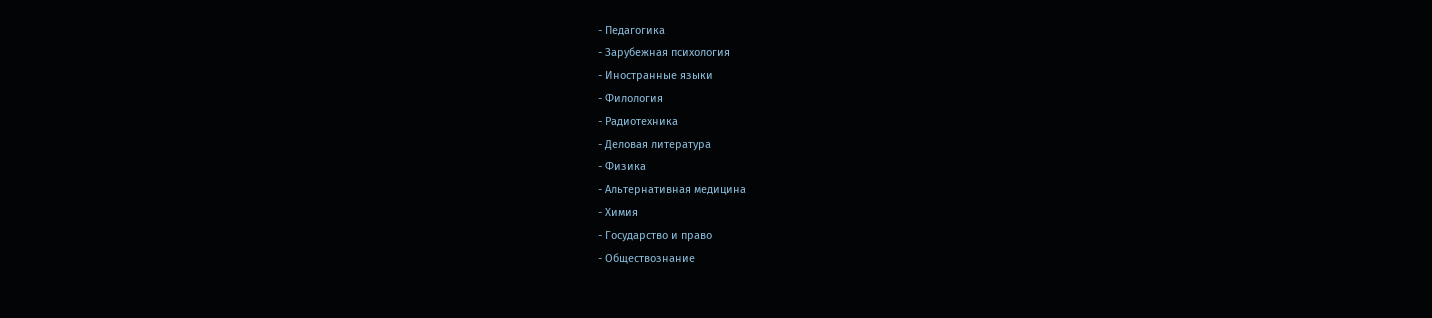- Педагогика
- Зарубежная психология
- Иностранные языки
- Филология
- Радиотехника
- Деловая литература
- Физика
- Альтернативная медицина
- Химия
- Государство и право
- Обществознание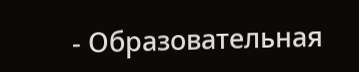- Образовательная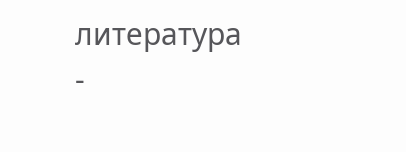литература
-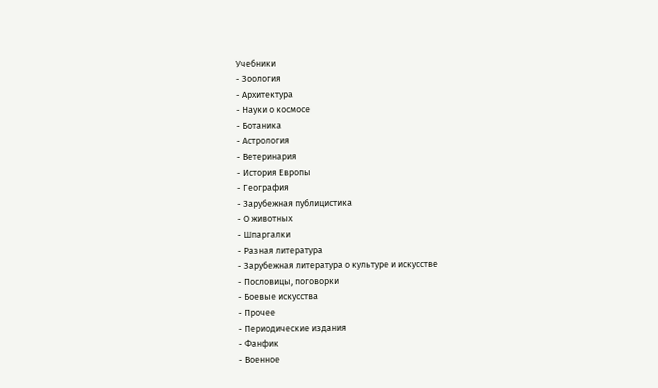Учебники
- Зоология
- Архитектура
- Науки о космосе
- Ботаника
- Астрология
- Ветеринария
- История Европы
- География
- Зарубежная публицистика
- О животных
- Шпаргалки
- Разная литература
- Зарубежная литература о культуре и искусстве
- Пословицы, поговорки
- Боевые искусства
- Прочее
- Периодические издания
- Фанфик
- Военное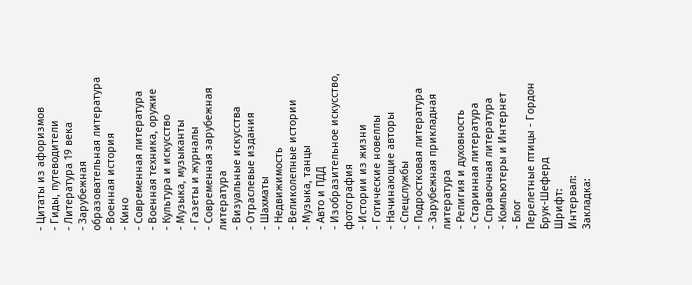- Цитаты из афоризмов
- Гиды, путеводители
- Литература 19 века
- Зарубежная образовательная литература
- Военная история
- Кино
- Современная литература
- Военная техника, оружие
- Культура и искусство
- Музыка, музыканты
- Газеты и журналы
- Современная зарубежная литература
- Визуальные искусства
- Отраслевые издания
- Шахматы
- Недвижимость
- Великолепные истории
- Музыка, танцы
- Авто и ПДД
- Изобразительное искусство, фотография
- Истории из жизни
- Готические новеллы
- Начинающие авторы
- Спецслужбы
- Подростковая литература
- Зарубежная прикладная литература
- Религия и духовность
- Старинная литература
- Справочная литература
- Компьютеры и Интернет
- Блог
Перелетные птицы - Гордон Брук-Шеферд
Шрифт:
Интервал:
Закладка: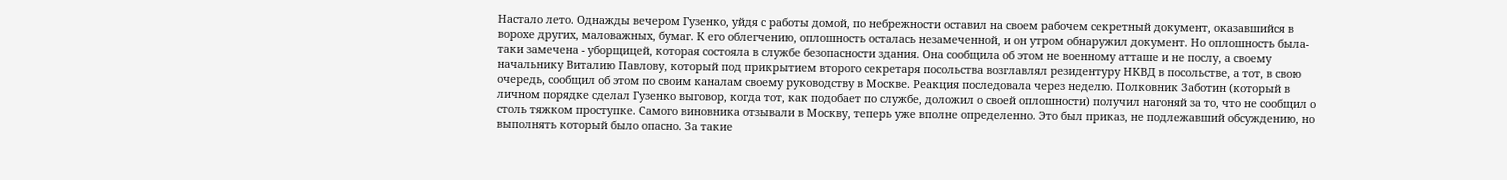Настало лето. Однажды вечером Гузенко, уйдя с работы домой, по небрежности оставил на своем рабочем секретный документ, оказавшийся в ворохе других, маловажных, бумаг. К его облегчению, оплошность осталась незамеченной, и он утром обнаружил документ. Но оплошность была-таки замечена - уборщицей, которая состояла в службе безопасности здания. Она сообщила об этом не военному атташе и не послу, а своему начальнику Виталию Павлову, который под прикрытием второго секретаря посольства возглавлял резидентуру НКВД в посольстве, а тот, в свою очередь, сообщил об этом по своим каналам своему руководству в Москве. Реакция последовала через неделю. Полковник Заботин (который в личном порядке сделал Гузенко выговор, когда тот, как подобает по службе, доложил о своей оплошности) получил нагоняй за то, что не сообщил о столь тяжком проступке. Самого виновника отзывали в Москву, теперь уже вполне определенно. Это был приказ, не подлежавший обсуждению, но выполнять который было опасно. За такие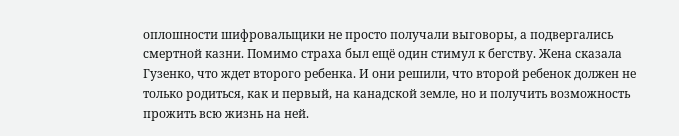оплошности шифровальщики не просто получали выговоры, а подвергались смертной казни. Помимо страха был ещё один стимул к бегству. Жена сказала Гузенко, что ждет второго ребенка. И они решили, что второй ребенок должен не только родиться, как и первый, на канадской земле, но и получить возможность прожить всю жизнь на ней.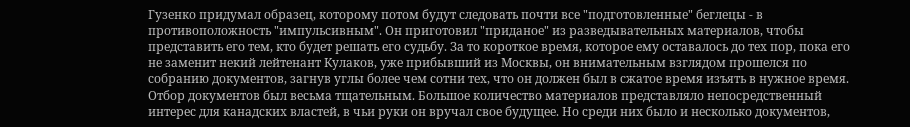Гузенко придумал образец, которому потом будут следовать почти все "подготовленные" беглецы - в противоположность "импульсивным". Он приготовил "приданое" из разведывательных материалов, чтобы представить его тем, кто будет решать его судьбу. За то короткое время, которое ему оставалось до тех пор, пока его не заменит некий лейтенант Кулаков, уже прибывший из Москвы, он внимательным взглядом прошелся по собранию документов, загнув углы более чем сотни тех, что он должен был в сжатое время изъять в нужное время. Отбор документов был весьма тщательным. Большое количество материалов представляло непосредственный интерес для канадских властей, в чьи руки он вручал свое будущее. Но среди них было и несколько документов,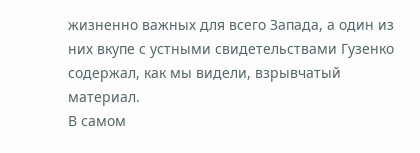жизненно важных для всего Запада, а один из них вкупе с устными свидетельствами Гузенко содержал, как мы видели, взрывчатый материал.
В самом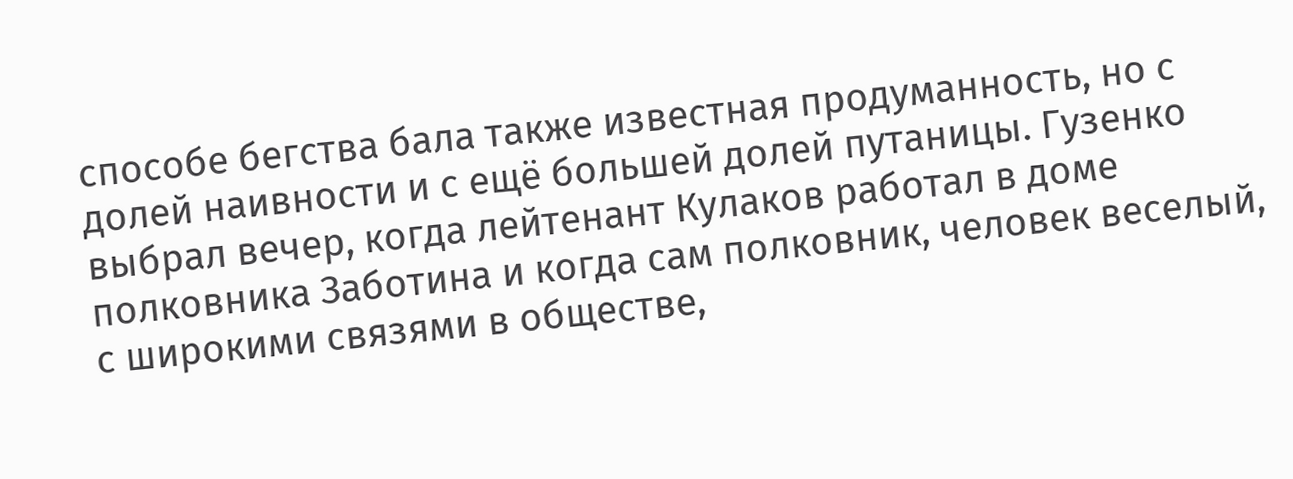способе бегства бала также известная продуманность, но с долей наивности и с ещё большей долей путаницы. Гузенко выбрал вечер, когда лейтенант Кулаков работал в доме полковника Заботина и когда сам полковник, человек веселый, с широкими связями в обществе,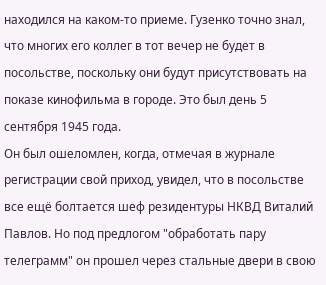находился на каком-то приеме. Гузенко точно знал, что многих его коллег в тот вечер не будет в посольстве, поскольку они будут присутствовать на показе кинофильма в городе. Это был день 5 сентября 1945 года.
Он был ошеломлен, когда, отмечая в журнале регистрации свой приход, увидел, что в посольстве все ещё болтается шеф резидентуры НКВД Виталий Павлов. Но под предлогом "обработать пару телеграмм" он прошел через стальные двери в свою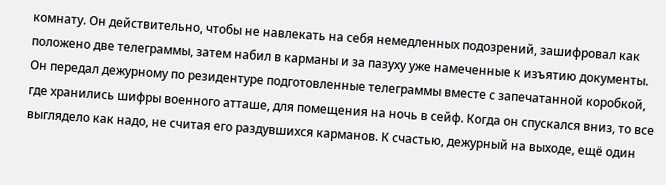комнату. Он действительно, чтобы не навлекать на себя немедленных подозрений, зашифровал как положено две телеграммы, затем набил в карманы и за пазуху уже намеченные к изъятию документы. Он передал дежурному по резидентуре подготовленные телеграммы вместе с запечатанной коробкой, где хранились шифры военного атташе, для помещения на ночь в сейф. Когда он спускался вниз, то все выглядело как надо, не считая его раздувшихся карманов. К счастью, дежурный на выходе, ещё один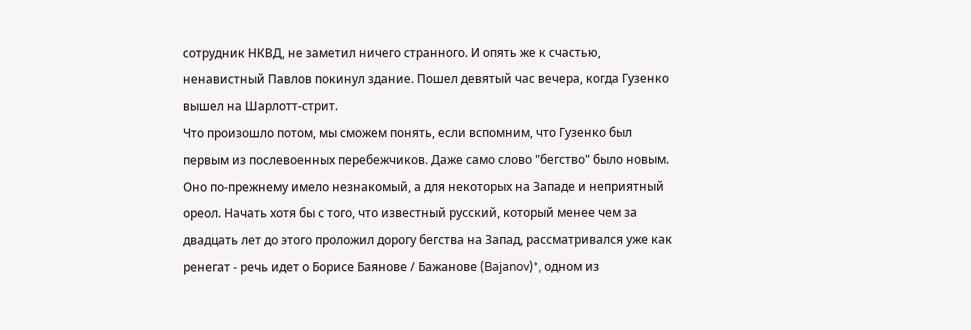сотрудник НКВД, не заметил ничего странного. И опять же к счастью, ненавистный Павлов покинул здание. Пошел девятый час вечера, когда Гузенко вышел на Шарлотт-стрит.
Что произошло потом, мы сможем понять, если вспомним, что Гузенко был первым из послевоенных перебежчиков. Даже само слово "бегство" было новым. Оно по-прежнему имело незнакомый, а для некоторых на Западе и неприятный ореол. Начать хотя бы с того, что известный русский, который менее чем за двадцать лет до этого проложил дорогу бегства на Запад, рассматривался уже как ренегат - речь идет о Борисе Баянове / Бажанове (Bajanov)*, одном из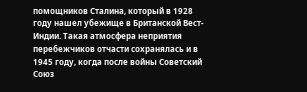помощников Сталина, который в 1928 году нашел убежище в Британской Вест-Индии. Такая атмосфера неприятия перебежчиков отчасти сохранялась и в 1945 году, когда после войны Советский Союз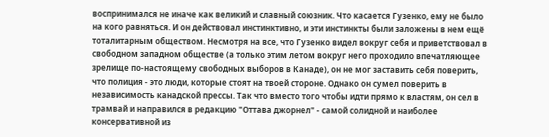воспринимался не иначе как великий и славный союзник. Что касается Гузенко, ему не было на кого равняться. И он действовал инстинктивно, и эти инстинкты были заложены в нем ещё тоталитарным обществом. Несмотря на все, что Гузенко видел вокруг себя и приветствовал в свободном западном обществе (а только этим летом вокруг него проходило впечатляющее зрелище по-настоящему свободных выборов в Канаде), он не мог заставить себя поверить, что полиция - это люди, которые стоят на твоей стороне. Однако он сумел поверить в независимость канадской прессы. Так что вместо того чтобы идти прямо к властям, он сел в трамвай и направился в редакцию "Оттава джорнел" - самой солидной и наиболее консервативной из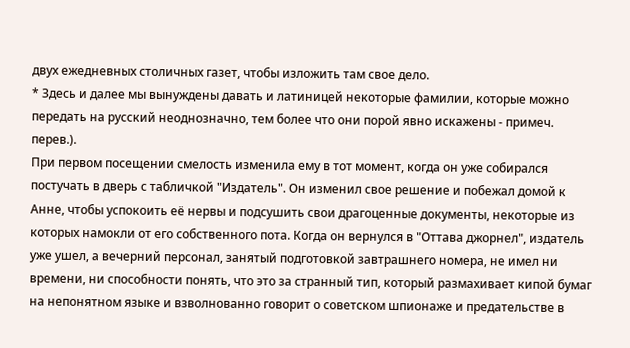двух ежедневных столичных газет, чтобы изложить там свое дело.
* Здесь и далее мы вынуждены давать и латиницей некоторые фамилии, которые можно передать на русский неоднозначно, тем более что они порой явно искажены - примеч. перев.).
При первом посещении смелость изменила ему в тот момент, когда он уже собирался постучать в дверь с табличкой "Издатель". Он изменил свое решение и побежал домой к Анне, чтобы успокоить её нервы и подсушить свои драгоценные документы, некоторые из которых намокли от его собственного пота. Когда он вернулся в "Оттава джорнел", издатель уже ушел, а вечерний персонал, занятый подготовкой завтрашнего номера, не имел ни времени, ни способности понять, что это за странный тип, который размахивает кипой бумаг на непонятном языке и взволнованно говорит о советском шпионаже и предательстве в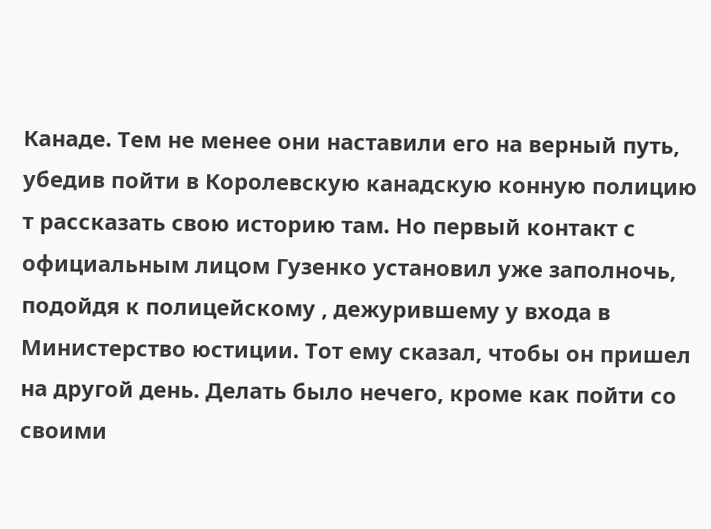Канаде. Тем не менее они наставили его на верный путь, убедив пойти в Королевскую канадскую конную полицию т рассказать свою историю там. Но первый контакт с официальным лицом Гузенко установил уже заполночь, подойдя к полицейскому , дежурившему у входа в Министерство юстиции. Тот ему сказал, чтобы он пришел на другой день. Делать было нечего, кроме как пойти со своими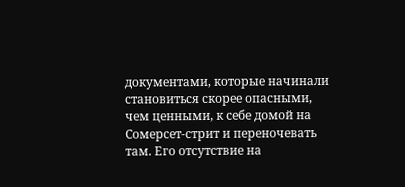документами, которые начинали становиться скорее опасными, чем ценными, к себе домой на Сомерсет-стрит и переночевать там. Его отсутствие на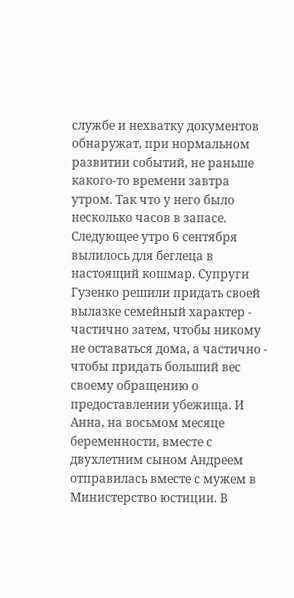службе и нехватку документов обнаружат, при нормальном развитии событий, не раньше какого-то времени завтра утром. Так что у него было несколько часов в запасе.
Следующее утро 6 сентября вылилось для беглеца в настоящий кошмар. Супруги Гузенко решили придать своей вылазке семейный характер - частично затем, чтобы никому не оставаться дома, а частично - чтобы придать больший вес своему обращению о предоставлении убежища. И Анна, на восьмом месяце беременности, вместе с двухлетним сыном Андреем отправилась вместе с мужем в Министерство юстиции. В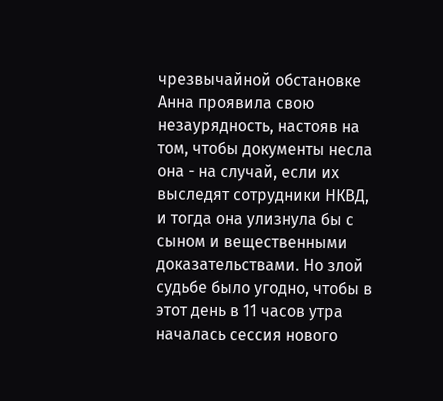чрезвычайной обстановке Анна проявила свою незаурядность, настояв на том, чтобы документы несла она - на случай, если их выследят сотрудники НКВД, и тогда она улизнула бы с сыном и вещественными доказательствами. Но злой судьбе было угодно, чтобы в этот день в 11 часов утра началась сессия нового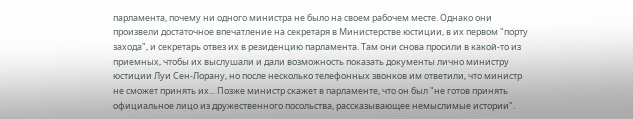парламента, почему ни одного министра не было на своем рабочем месте. Однако они произвели достаточное впечатление на секретаря в Министерстве юстиции, в их первом "порту захода", и секретарь отвез их в резиденцию парламента. Там они снова просили в какой-то из приемных, чтобы их выслушали и дали возможность показать документы лично министру юстиции Луи Сен-Лорану, но после несколько телефонных звонков им ответили, что министр не сможет принять их... Позже министр скажет в парламенте, что он был "не готов принять официальное лицо из дружественного посольства, рассказывающее немыслимые истории".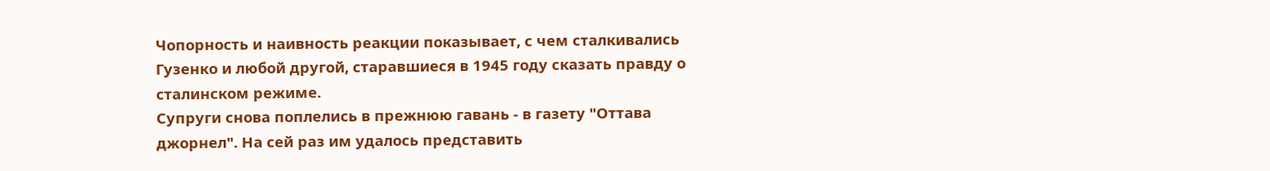Чопорность и наивность реакции показывает, с чем сталкивались Гузенко и любой другой, старавшиеся в 1945 году сказать правду о сталинском режиме.
Супруги снова поплелись в прежнюю гавань - в газету "Оттава джорнел". На сей раз им удалось представить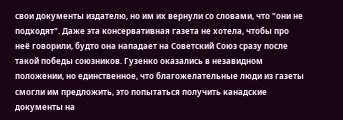свои документы издателю, но им их вернули со словами, что "они не подходят". Даже эта консервативная газета не хотела, чтобы про неё говорили, будто она нападает на Советский Союз сразу после такой победы союзников. Гузенко оказались в незавидном положении, но единственное, что благожелательные люди из газеты смогли им предложить, это попытаться получить канадские документы на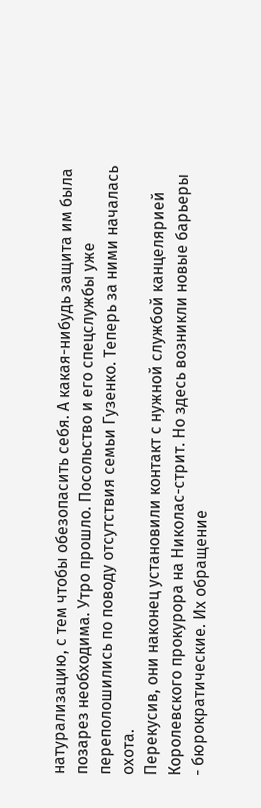натурализацию, с тем чтобы обезопасить себя. А какая-нибудь защита им была позарез необходима. Утро прошло. Посольство и его спецслужбы уже переполошились по поводу отсутствия семьи Гузенко. Теперь за ними началась охота.
Перекусив, они наконец установили контакт с нужной службой канцелярией Королевского прокурора на Николас-стрит. Но здесь возникли новые барьеры - бюрократические. Их обращение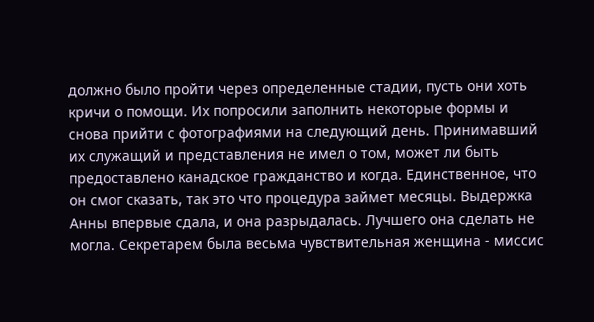должно было пройти через определенные стадии, пусть они хоть кричи о помощи. Их попросили заполнить некоторые формы и снова прийти с фотографиями на следующий день. Принимавший их служащий и представления не имел о том, может ли быть предоставлено канадское гражданство и когда. Единственное, что он смог сказать, так это что процедура займет месяцы. Выдержка Анны впервые сдала, и она разрыдалась. Лучшего она сделать не могла. Секретарем была весьма чувствительная женщина - миссис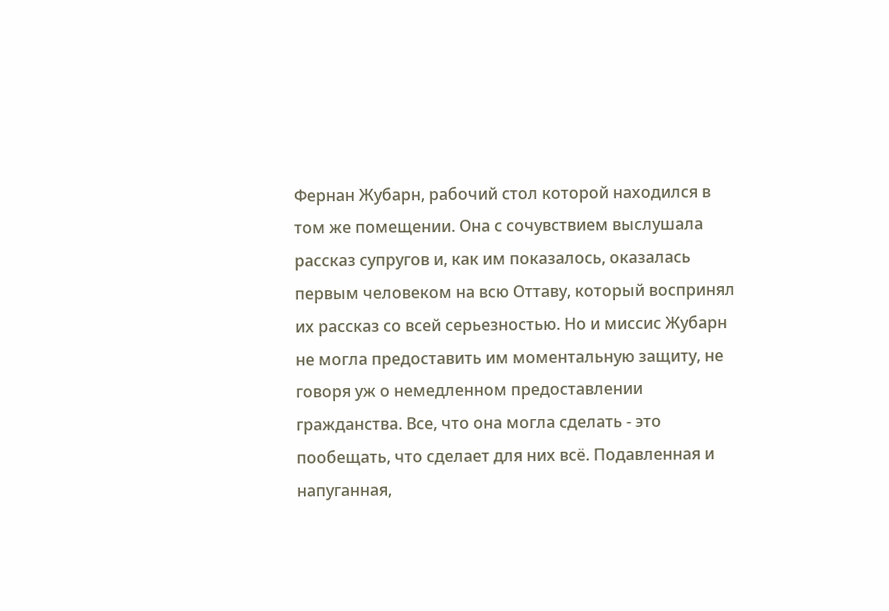Фернан Жубарн, рабочий стол которой находился в том же помещении. Она с сочувствием выслушала рассказ супругов и, как им показалось, оказалась первым человеком на всю Оттаву, который воспринял их рассказ со всей серьезностью. Но и миссис Жубарн не могла предоставить им моментальную защиту, не говоря уж о немедленном предоставлении гражданства. Все, что она могла сделать - это пообещать, что сделает для них всё. Подавленная и напуганная,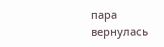пара вернулась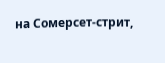на Сомерсет-стрит,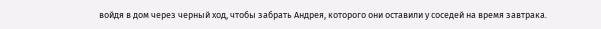войдя в дом через черный ход, чтобы забрать Андрея, которого они оставили у соседей на время завтрака.